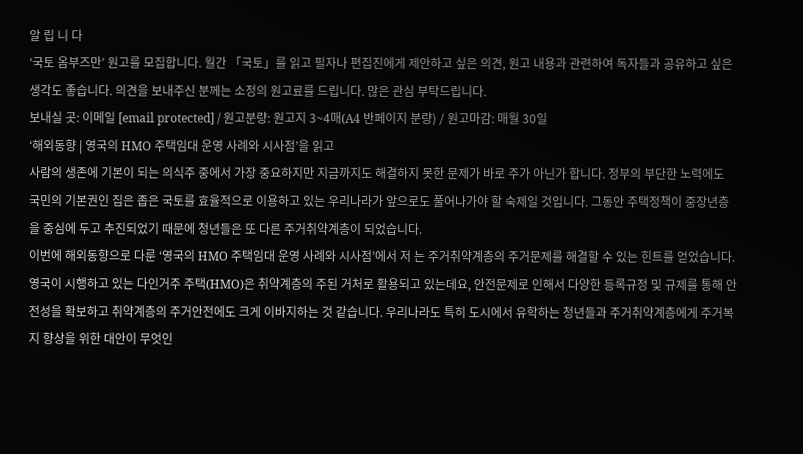알 립 니 다
‘국토 옴부즈만’ 원고를 모집합니다. 월간 「국토」를 읽고 필자나 편집진에게 제안하고 싶은 의견, 원고 내용과 관련하여 독자들과 공유하고 싶은 생각도 좋습니다. 의견을 보내주신 분께는 소정의 원고료를 드립니다. 많은 관심 부탁드립니다.
보내실 곳: 이메일 [email protected] / 원고분량: 원고지 3~4매(A4 반페이지 분량) / 원고마감: 매월 30일
‘해외동향 | 영국의 HMO 주택임대 운영 사례와 시사점’을 읽고
사람의 생존에 기본이 되는 의식주 중에서 가장 중요하지만 지금까지도 해결하지 못한 문제가 바로 주가 아닌가 합니다. 정부의 부단한 노력에도 국민의 기본권인 집은 좁은 국토를 효율적으로 이용하고 있는 우리나라가 앞으로도 풀어나가야 할 숙제일 것입니다. 그동안 주택정책이 중장년층을 중심에 두고 추진되었기 때문에 청년들은 또 다른 주거취약계층이 되었습니다.
이번에 해외동향으로 다룬 ‘영국의 HMO 주택임대 운영 사례와 시사점’에서 저 는 주거취약계층의 주거문제를 해결할 수 있는 힌트를 얻었습니다.
영국이 시행하고 있는 다인거주 주택(HMO)은 취약계층의 주된 거처로 활용되고 있는데요, 안전문제로 인해서 다양한 등록규정 및 규제를 통해 안전성을 확보하고 취약계층의 주거안전에도 크게 이바지하는 것 같습니다. 우리나라도 특히 도시에서 유학하는 청년들과 주거취약계층에게 주거복지 향상을 위한 대안이 무엇인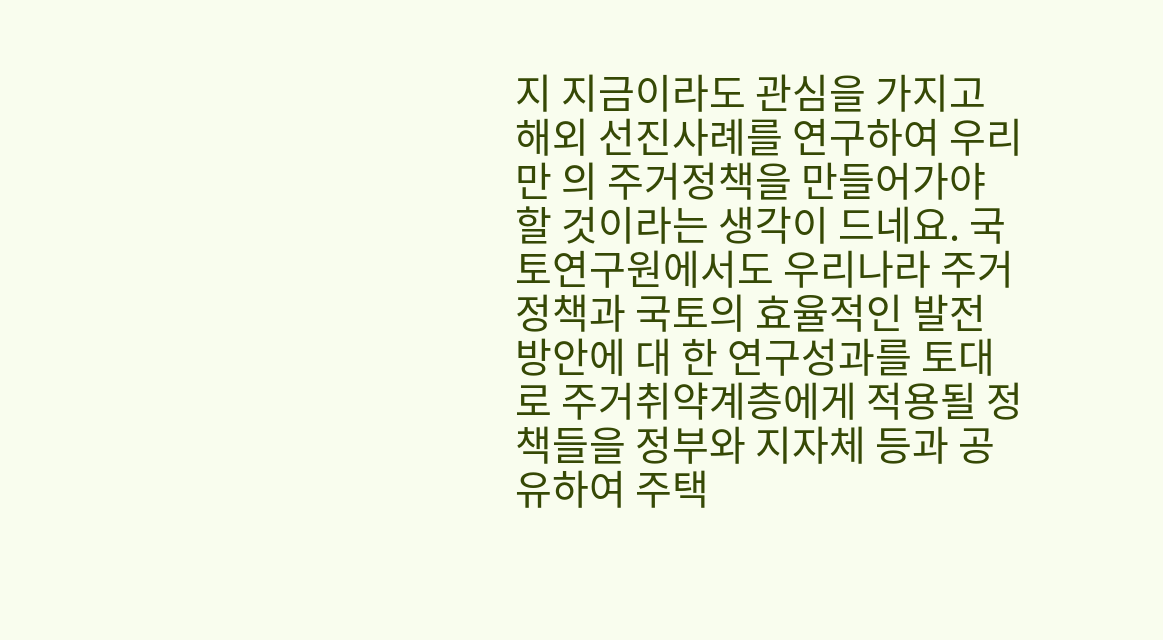지 지금이라도 관심을 가지고 해외 선진사례를 연구하여 우리만 의 주거정책을 만들어가야 할 것이라는 생각이 드네요. 국토연구원에서도 우리나라 주거정책과 국토의 효율적인 발전 방안에 대 한 연구성과를 토대로 주거취약계층에게 적용될 정책들을 정부와 지자체 등과 공유하여 주택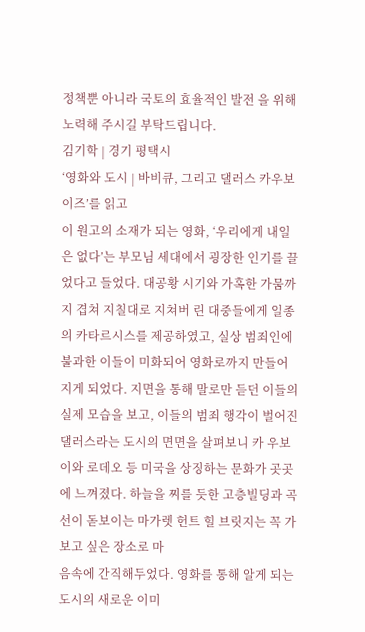정책뿐 아니라 국토의 효율적인 발전 을 위해 노력해 주시길 부탁드립니다.
김기학 | 경기 평택시
‘영화와 도시 | 바비큐, 그리고 댈러스 카우보이즈’를 읽고
이 원고의 소재가 되는 영화, ‘우리에게 내일은 없다’는 부모님 세대에서 굉장한 인기를 끌었다고 들었다. 대공황 시기와 가혹한 가뭄까지 겹쳐 지칠대로 지쳐버 린 대중들에게 일종의 카타르시스를 제공하였고, 실상 범죄인에 불과한 이들이 미화되어 영화로까지 만들어지게 되었다. 지면을 통해 말로만 듣던 이들의 실제 모습을 보고, 이들의 범죄 행각이 벌어진 댈러스라는 도시의 면면을 살펴보니 카 우보이와 로데오 등 미국을 상징하는 문화가 곳곳에 느껴졌다. 하늘을 찌를 듯한 고층빌딩과 곡선이 돋보이는 마가렛 헌트 힐 브릿지는 꼭 가보고 싶은 장소로 마
음속에 간직해두었다. 영화를 통해 알게 되는 도시의 새로운 이미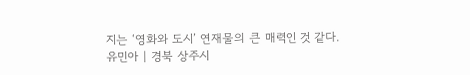지는 ‘영화와 도시’ 연재물의 큰 매력인 것 같다.
유민아 | 경북 상주시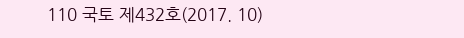110 국토 제432호(2017. 10)